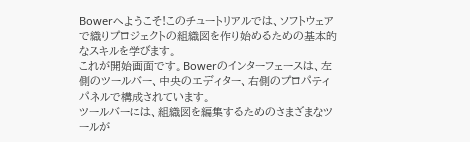Bowerへようこそ!このチュートリアルでは、ソフトウェアで織りプロジェクトの組織図を作り始めるための基本的なスキルを学びます。
これが開始画面です。Bowerのインターフェースは、左側のツールバー、中央のエディター、右側のプロパティパネルで構成されています。
ツールバーには、組織図を編集するためのさまざまなツールが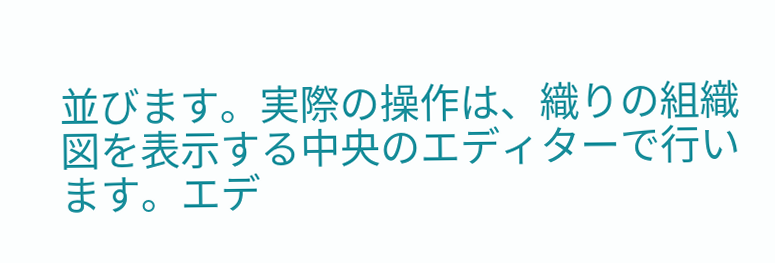並びます。実際の操作は、織りの組織図を表示する中央のエディターで行います。エデ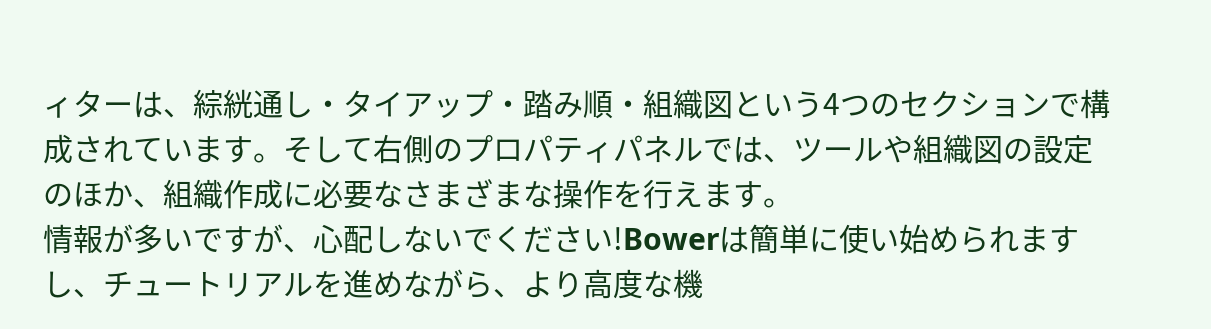ィターは、綜絖通し・タイアップ・踏み順・組織図という4つのセクションで構成されています。そして右側のプロパティパネルでは、ツールや組織図の設定のほか、組織作成に必要なさまざまな操作を行えます。
情報が多いですが、心配しないでください!Bowerは簡単に使い始められますし、チュートリアルを進めながら、より高度な機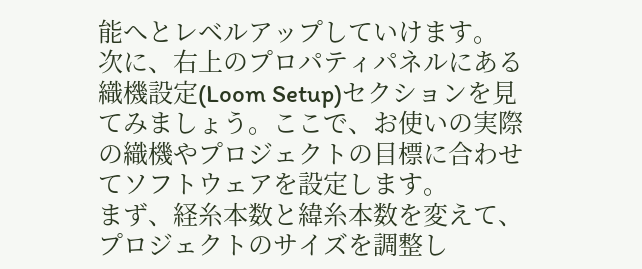能へとレベルアップしていけます。
次に、右上のプロパティパネルにある織機設定(Loom Setup)セクションを見てみましょう。ここで、お使いの実際の織機やプロジェクトの目標に合わせてソフトウェアを設定します。
まず、経糸本数と緯糸本数を変えて、プロジェクトのサイズを調整し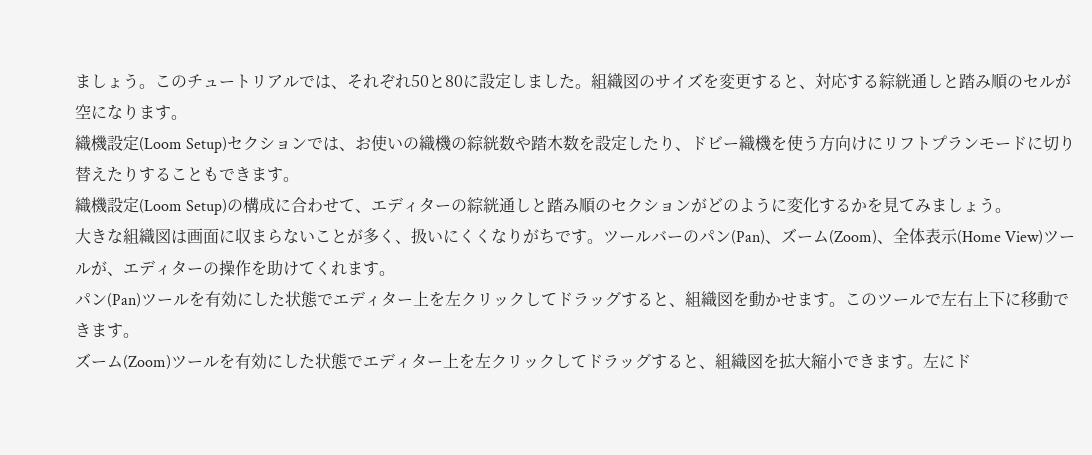ましょう。このチュートリアルでは、それぞれ50と80に設定しました。組織図のサイズを変更すると、対応する綜絖通しと踏み順のセルが空になります。
織機設定(Loom Setup)セクションでは、お使いの織機の綜絖数や踏木数を設定したり、ドビー織機を使う方向けにリフトプランモードに切り替えたりすることもできます。
織機設定(Loom Setup)の構成に合わせて、エディターの綜絖通しと踏み順のセクションがどのように変化するかを見てみましょう。
大きな組織図は画面に収まらないことが多く、扱いにくくなりがちです。ツールバーのパン(Pan)、ズーム(Zoom)、全体表示(Home View)ツールが、エディターの操作を助けてくれます。
パン(Pan)ツールを有効にした状態でエディター上を左クリックしてドラッグすると、組織図を動かせます。このツールで左右上下に移動できます。
ズーム(Zoom)ツールを有効にした状態でエディター上を左クリックしてドラッグすると、組織図を拡大縮小できます。左にド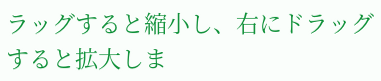ラッグすると縮小し、右にドラッグすると拡大しま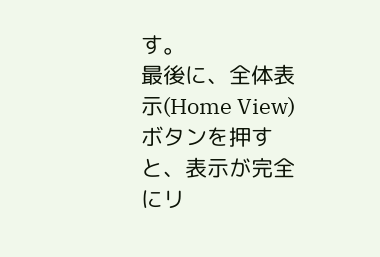す。
最後に、全体表示(Home View)ボタンを押すと、表示が完全にリ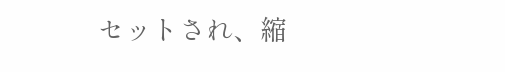セットされ、縮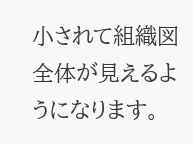小されて組織図全体が見えるようになります。